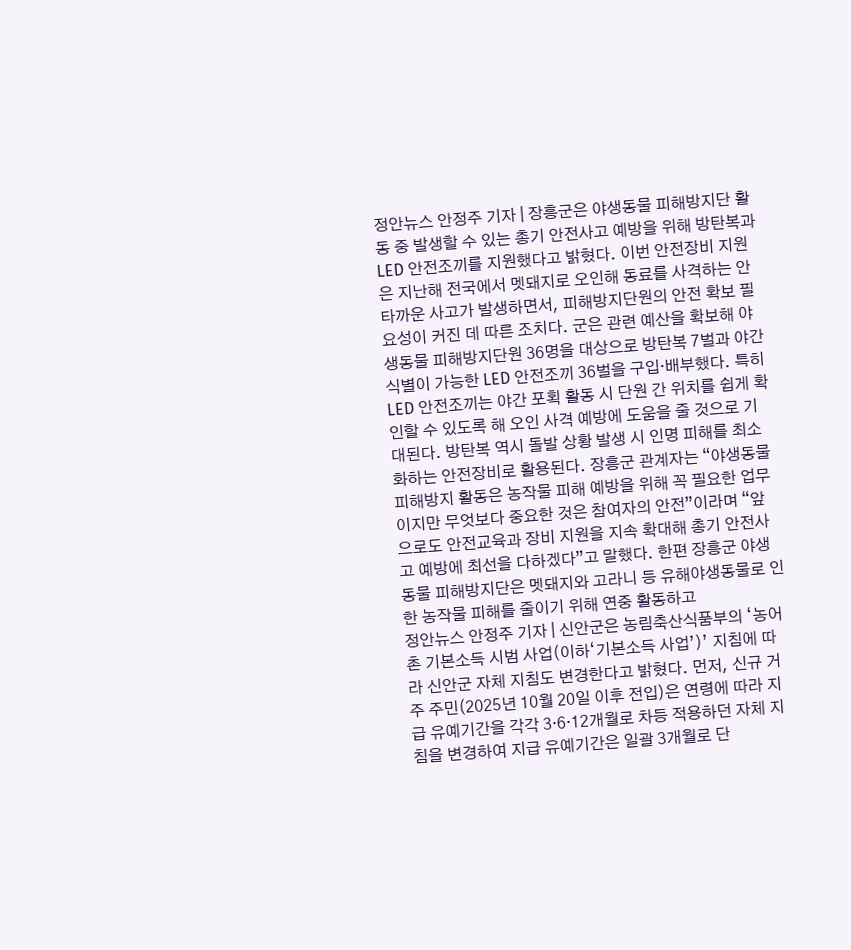정안뉴스 안정주 기자 | 장흥군은 야생동물 피해방지단 활동 중 발생할 수 있는 총기 안전사고 예방을 위해 방탄복과 LED 안전조끼를 지원했다고 밝혔다. 이번 안전장비 지원은 지난해 전국에서 멧돼지로 오인해 동료를 사격하는 안타까운 사고가 발생하면서, 피해방지단원의 안전 확보 필요성이 커진 데 따른 조치다. 군은 관련 예산을 확보해 야생동물 피해방지단원 36명을 대상으로 방탄복 7벌과 야간 식별이 가능한 LED 안전조끼 36벌을 구입·배부했다. 특히 LED 안전조끼는 야간 포획 활동 시 단원 간 위치를 쉽게 확인할 수 있도록 해 오인 사격 예방에 도움을 줄 것으로 기대된다. 방탄복 역시 돌발 상황 발생 시 인명 피해를 최소화하는 안전장비로 활용된다. 장흥군 관계자는 “야생동물 피해방지 활동은 농작물 피해 예방을 위해 꼭 필요한 업무이지만 무엇보다 중요한 것은 참여자의 안전”이라며 “앞으로도 안전교육과 장비 지원을 지속 확대해 총기 안전사고 예방에 최선을 다하겠다”고 말했다. 한편 장흥군 야생동물 피해방지단은 멧돼지와 고라니 등 유해야생동물로 인한 농작물 피해를 줄이기 위해 연중 활동하고
정안뉴스 안정주 기자 | 신안군은 농림축산식품부의 ‘농어촌 기본소득 시범 사업(이하‘기본소득 사업’)’ 지침에 따라 신안군 자체 지침도 변경한다고 밝혔다. 먼저, 신규 거주 주민(2025년 10월 20일 이후 전입)은 연령에 따라 지급 유예기간을 각각 3·6·12개월로 차등 적용하던 자체 지침을 변경하여 지급 유예기간은 일괄 3개월로 단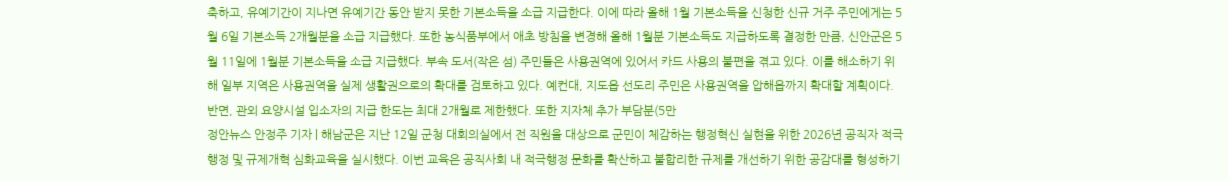축하고, 유예기간이 지나면 유예기간 동안 받지 못한 기본소득을 소급 지급한다. 이에 따라 올해 1월 기본소득을 신청한 신규 거주 주민에게는 5월 6일 기본소득 2개월분을 소급 지급했다. 또한 농식품부에서 애초 방침을 변경해 올해 1월분 기본소득도 지급하도록 결정한 만큼, 신안군은 5월 11일에 1월분 기본소득을 소급 지급했다. 부속 도서(작은 섬) 주민들은 사용권역에 있어서 카드 사용의 불편을 겪고 있다. 이를 해소하기 위해 일부 지역은 사용권역을 실제 생활권으로의 확대를 검토하고 있다. 예컨대, 지도읍 선도리 주민은 사용권역을 압해읍까지 확대할 계획이다. 반면, 관외 요양시설 입소자의 지급 한도는 최대 2개월로 제한했다. 또한 지자체 추가 부담분(5만
정안뉴스 안정주 기자 | 해남군은 지난 12일 군청 대회의실에서 전 직원을 대상으로 군민이 체감하는 행정혁신 실현을 위한 2026년 공직자 적극행정 및 규제개혁 심화교육을 실시했다. 이번 교육은 공직사회 내 적극행정 문화를 확산하고 불합리한 규제를 개선하기 위한 공감대를 형성하기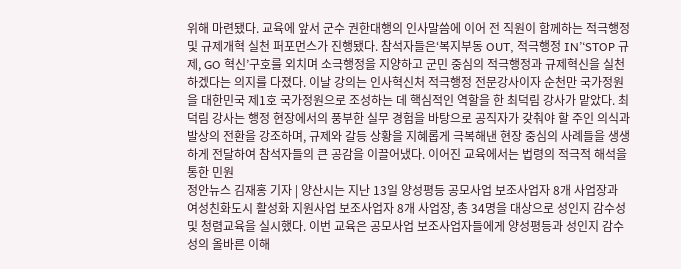위해 마련됐다. 교육에 앞서 군수 권한대행의 인사말씀에 이어 전 직원이 함께하는 적극행정 및 규제개혁 실천 퍼포먼스가 진행됐다. 참석자들은‘복지부동 OUT, 적극행정 IN’‘STOP 규제, GO 혁신’구호를 외치며 소극행정을 지양하고 군민 중심의 적극행정과 규제혁신을 실천하겠다는 의지를 다졌다. 이날 강의는 인사혁신처 적극행정 전문강사이자 순천만 국가정원을 대한민국 제1호 국가정원으로 조성하는 데 핵심적인 역할을 한 최덕림 강사가 맡았다. 최덕림 강사는 행정 현장에서의 풍부한 실무 경험을 바탕으로 공직자가 갖춰야 할 주인 의식과 발상의 전환을 강조하며, 규제와 갈등 상황을 지혜롭게 극복해낸 현장 중심의 사례들을 생생하게 전달하여 참석자들의 큰 공감을 이끌어냈다. 이어진 교육에서는 법령의 적극적 해석을 통한 민원
정안뉴스 김재홍 기자 | 양산시는 지난 13일 양성평등 공모사업 보조사업자 8개 사업장과 여성친화도시 활성화 지원사업 보조사업자 8개 사업장, 총 34명을 대상으로 성인지 감수성 및 청렴교육을 실시했다. 이번 교육은 공모사업 보조사업자들에게 양성평등과 성인지 감수성의 올바른 이해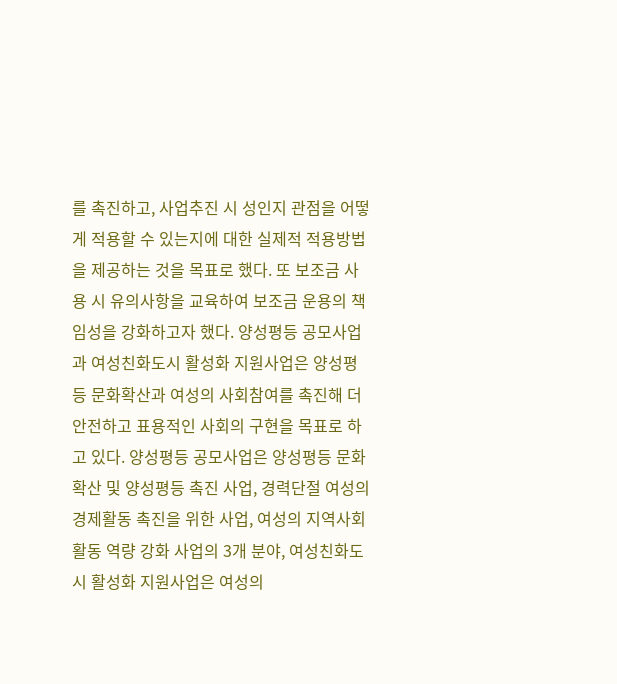를 촉진하고, 사업추진 시 성인지 관점을 어떻게 적용할 수 있는지에 대한 실제적 적용방법을 제공하는 것을 목표로 했다. 또 보조금 사용 시 유의사항을 교육하여 보조금 운용의 책임성을 강화하고자 했다. 양성평등 공모사업과 여성친화도시 활성화 지원사업은 양성평등 문화확산과 여성의 사회참여를 촉진해 더 안전하고 표용적인 사회의 구현을 목표로 하고 있다. 양성평등 공모사업은 양성평등 문화확산 및 양성평등 촉진 사업, 경력단절 여성의 경제활동 촉진을 위한 사업, 여성의 지역사회 활동 역량 강화 사업의 3개 분야, 여성친화도시 활성화 지원사업은 여성의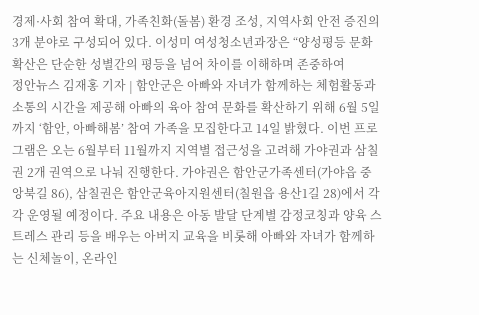경제·사회 참여 확대, 가족친화(돌봄) 환경 조성, 지역사회 안전 증진의 3개 분야로 구성되어 있다. 이성미 여성청소년과장은 “양성평등 문화확산은 단순한 성별간의 평등을 넘어 차이를 이해하며 존중하여
정안뉴스 김재홍 기자 | 함안군은 아빠와 자녀가 함께하는 체험활동과 소통의 시간을 제공해 아빠의 육아 참여 문화를 확산하기 위해 6월 5일까지 ‘함안, 아빠해봄’ 참여 가족을 모집한다고 14일 밝혔다. 이번 프로그램은 오는 6월부터 11월까지 지역별 접근성을 고려해 가야권과 삼칠권 2개 권역으로 나눠 진행한다. 가야권은 함안군가족센터(가야읍 중앙북길 86), 삼칠권은 함안군육아지원센터(칠원읍 용산1길 28)에서 각각 운영될 예정이다. 주요 내용은 아동 발달 단계별 감정코칭과 양육 스트레스 관리 등을 배우는 아버지 교육을 비롯해 아빠와 자녀가 함께하는 신체놀이, 온라인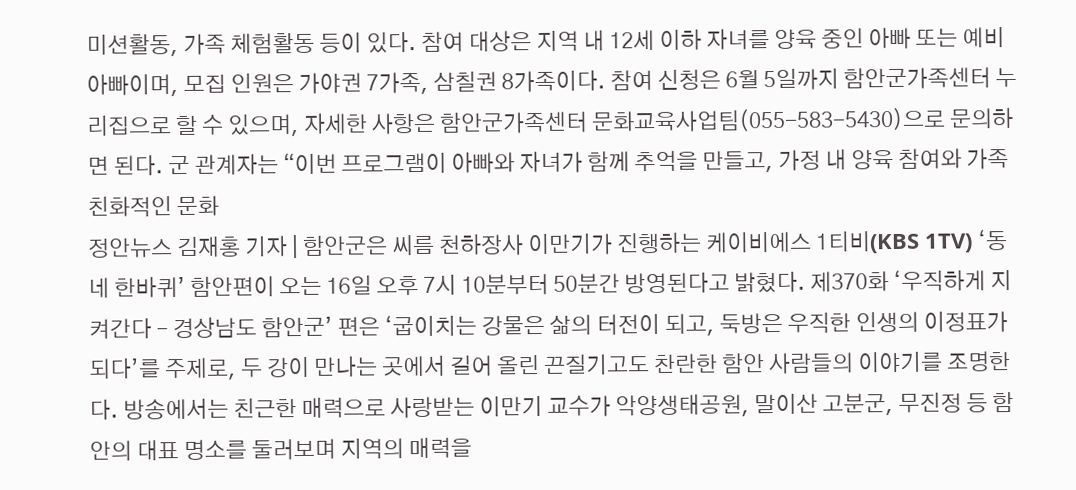미션활동, 가족 체험활동 등이 있다. 참여 대상은 지역 내 12세 이하 자녀를 양육 중인 아빠 또는 예비 아빠이며, 모집 인원은 가야권 7가족, 삼칠권 8가족이다. 참여 신청은 6월 5일까지 함안군가족센터 누리집으로 할 수 있으며, 자세한 사항은 함안군가족센터 문화교육사업팀(055-583-5430)으로 문의하면 된다. 군 관계자는 “이번 프로그램이 아빠와 자녀가 함께 추억을 만들고, 가정 내 양육 참여와 가족 친화적인 문화
정안뉴스 김재홍 기자 | 함안군은 씨름 천하장사 이만기가 진행하는 케이비에스 1티비(KBS 1TV) ‘동네 한바퀴’ 함안편이 오는 16일 오후 7시 10분부터 50분간 방영된다고 밝혔다. 제370화 ‘우직하게 지켜간다 – 경상남도 함안군’ 편은 ‘굽이치는 강물은 삶의 터전이 되고, 둑방은 우직한 인생의 이정표가 되다’를 주제로, 두 강이 만나는 곳에서 길어 올린 끈질기고도 찬란한 함안 사람들의 이야기를 조명한다. 방송에서는 친근한 매력으로 사랑받는 이만기 교수가 악양생태공원, 말이산 고분군, 무진정 등 함안의 대표 명소를 둘러보며 지역의 매력을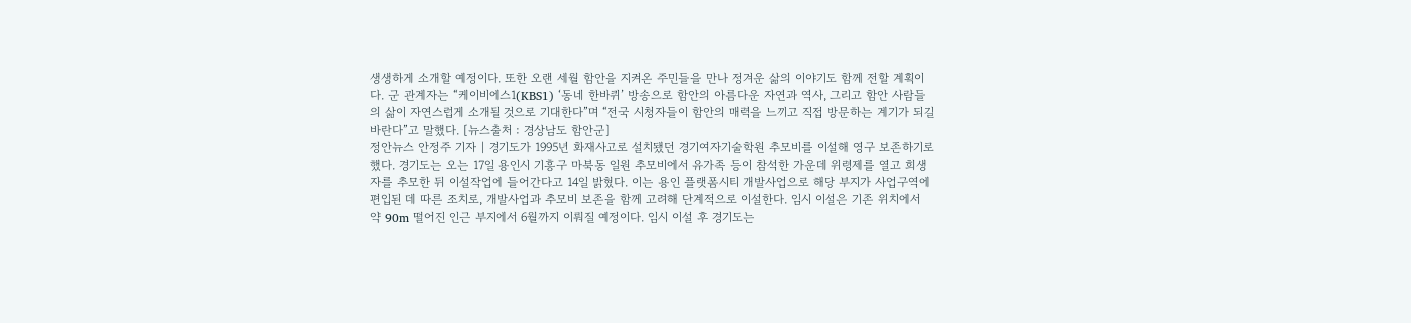생생하게 소개할 예정이다. 또한 오랜 세월 함안을 지켜온 주민들을 만나 정겨운 삶의 이야기도 함께 전할 계획이다. 군 관계자는 “케이비에스1(KBS1) ‘동네 한바퀴’ 방송으로 함안의 아름다운 자연과 역사, 그리고 함안 사람들의 삶이 자연스럽게 소개될 것으로 기대한다”며 “전국 시청자들이 함안의 매력을 느끼고 직접 방문하는 계기가 되길 바란다”고 말했다. [뉴스출처 : 경상남도 함안군]
정안뉴스 안정주 기자 | 경기도가 1995년 화재사고로 설치됐던 경기여자기술학원 추모비를 이설해 영구 보존하기로 했다. 경기도는 오는 17일 용인시 기흥구 마북동 일원 추모비에서 유가족 등이 참석한 가운데 위령제를 열고 희생자를 추모한 뒤 이설작업에 들어간다고 14일 밝혔다. 이는 용인 플랫폼시티 개발사업으로 해당 부지가 사업구역에 편입된 데 따른 조치로, 개발사업과 추모비 보존을 함께 고려해 단계적으로 이설한다. 임시 이설은 기존 위치에서 약 90m 떨어진 인근 부지에서 6월까지 이뤄질 예정이다. 임시 이설 후 경기도는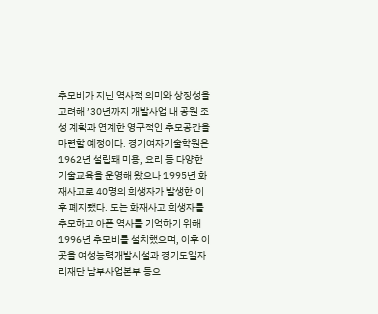추모비가 지닌 역사적 의미와 상징성을 고려해 ’30년까지 개발사업 내 공원 조성 계획과 연계한 영구적인 추모공간을 마련할 예정이다. 경기여자기술학원은 1962년 설립돼 미용, 요리 등 다양한 기술교육을 운영해 왔으나 1995년 화재사고로 40명의 희생자가 발생한 이후 폐지됐다. 도는 화재사고 희생자를 추모하고 아픈 역사를 기억하기 위해 1996년 추모비를 설치했으며, 이후 이곳을 여성능력개발시설과 경기도일자리재단 남부사업본부 등으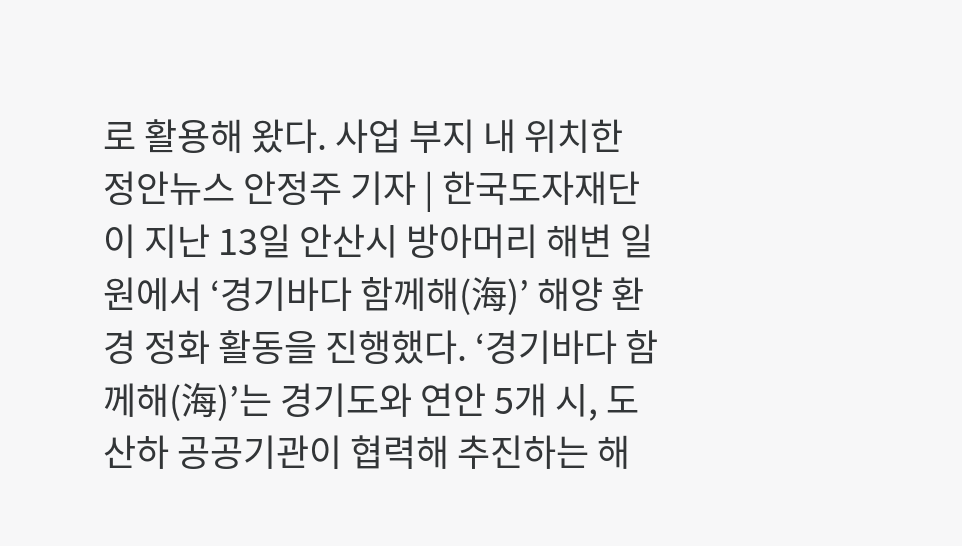로 활용해 왔다. 사업 부지 내 위치한
정안뉴스 안정주 기자 | 한국도자재단이 지난 13일 안산시 방아머리 해변 일원에서 ‘경기바다 함께해(海)’ 해양 환경 정화 활동을 진행했다. ‘경기바다 함께해(海)’는 경기도와 연안 5개 시, 도 산하 공공기관이 협력해 추진하는 해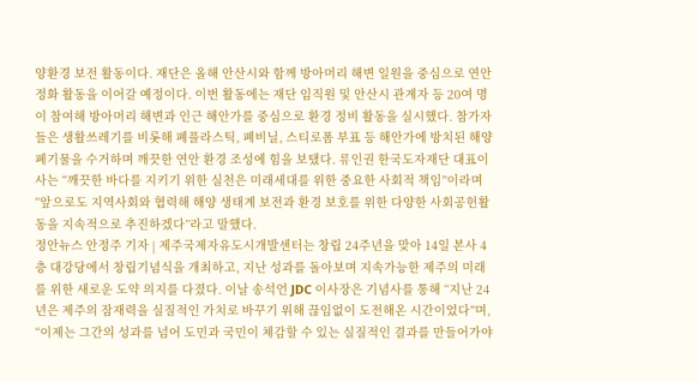양환경 보전 활동이다. 재단은 올해 안산시와 함께 방아머리 해변 일원을 중심으로 연안 정화 활동을 이어갈 예정이다. 이번 활동에는 재단 임직원 및 안산시 관계자 등 20여 명이 참여해 방아머리 해변과 인근 해안가를 중심으로 환경 정비 활동을 실시했다. 참가자들은 생활쓰레기를 비롯해 폐플라스틱, 폐비닐, 스티로폼 부표 등 해안가에 방치된 해양 폐기물을 수거하며 깨끗한 연안 환경 조성에 힘을 보탰다. 류인권 한국도자재단 대표이사는 “깨끗한 바다를 지키기 위한 실천은 미래세대를 위한 중요한 사회적 책임”이라며 “앞으로도 지역사회와 협력해 해양 생태계 보전과 환경 보호를 위한 다양한 사회공헌활동을 지속적으로 추진하겠다”라고 말했다.
정안뉴스 안정주 기자 | 제주국제자유도시개발센터는 창립 24주년을 맞아 14일 본사 4층 대강당에서 창립기념식을 개최하고, 지난 성과를 돌아보며 지속가능한 제주의 미래를 위한 새로운 도약 의지를 다졌다. 이날 송석언 JDC 이사장은 기념사를 통해 “지난 24년은 제주의 잠재력을 실질적인 가치로 바꾸기 위해 끊임없이 도전해온 시간이었다”며, “이제는 그간의 성과를 넘어 도민과 국민이 체감할 수 있는 실질적인 결과를 만들어가야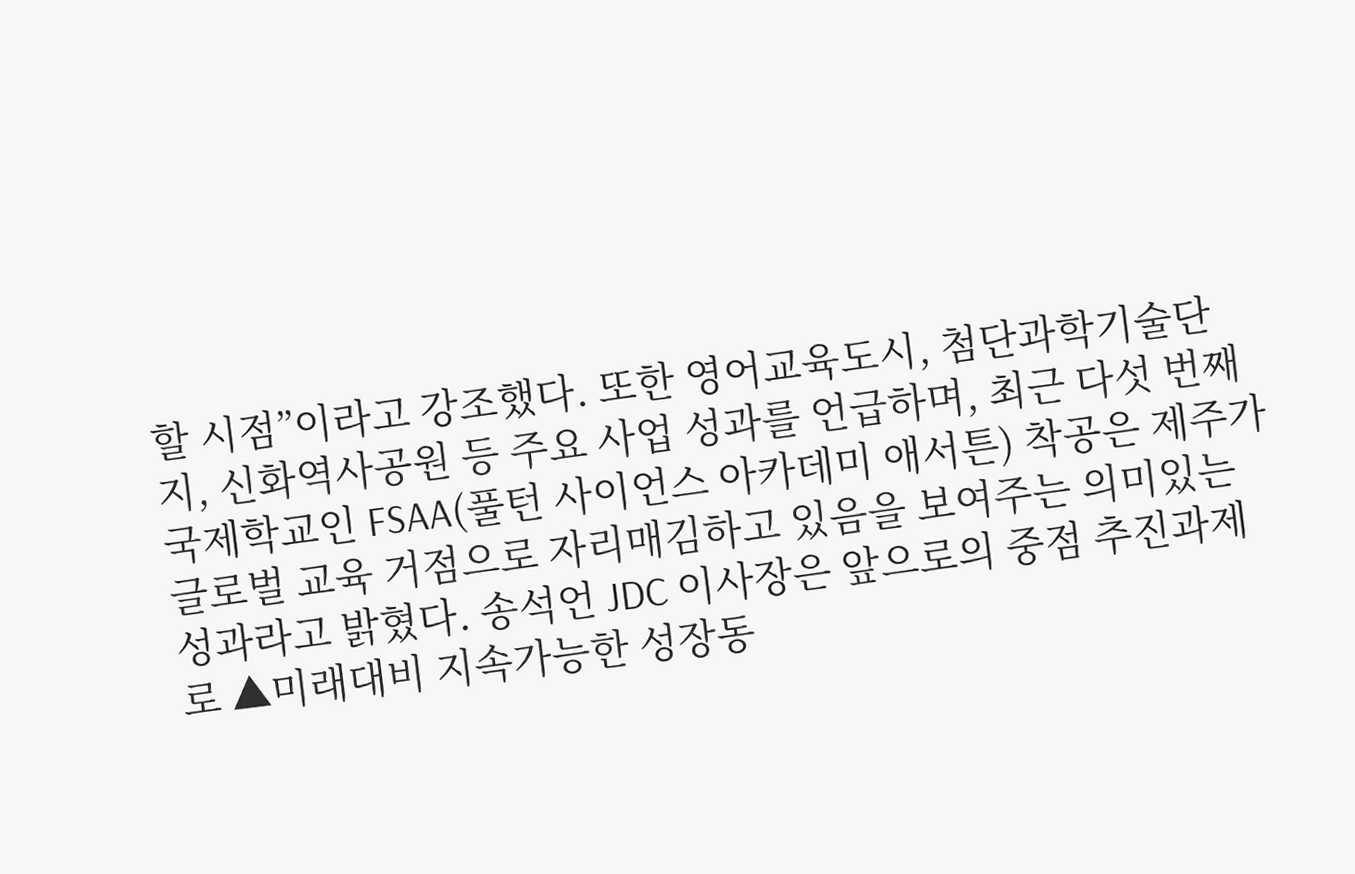할 시점”이라고 강조했다. 또한 영어교육도시, 첨단과학기술단지, 신화역사공원 등 주요 사업 성과를 언급하며, 최근 다섯 번째 국제학교인 FSAA(풀턴 사이언스 아카데미 애서튼) 착공은 제주가 글로벌 교육 거점으로 자리매김하고 있음을 보여주는 의미있는 성과라고 밝혔다. 송석언 JDC 이사장은 앞으로의 중점 추진과제로 ▲미래대비 지속가능한 성장동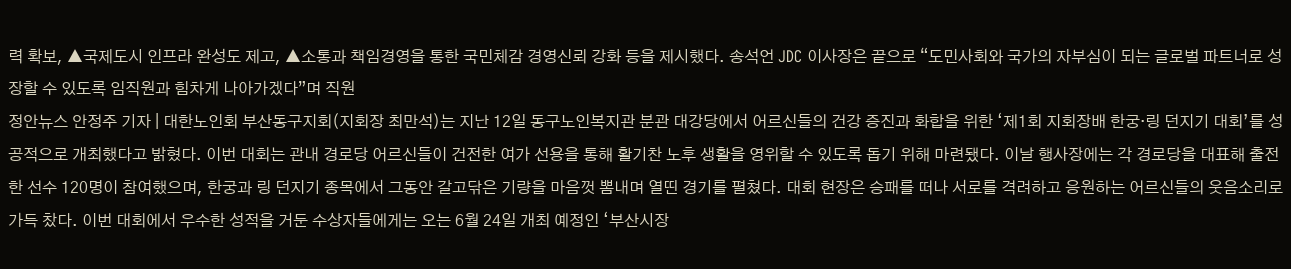력 확보, ▲국제도시 인프라 완성도 제고, ▲소통과 책임경영을 통한 국민체감 경영신뢰 강화 등을 제시했다. 송석언 JDC 이사장은 끝으로 “도민사회와 국가의 자부심이 되는 글로벌 파트너로 성장할 수 있도록 임직원과 힘차게 나아가겠다”며 직원
정안뉴스 안정주 기자 | 대한노인회 부산동구지회(지회장 최만석)는 지난 12일 동구노인복지관 분관 대강당에서 어르신들의 건강 증진과 화합을 위한 ‘제1회 지회장배 한궁·링 던지기 대회’를 성공적으로 개최했다고 밝혔다. 이번 대회는 관내 경로당 어르신들이 건전한 여가 선용을 통해 활기찬 노후 생활을 영위할 수 있도록 돕기 위해 마련됐다. 이날 행사장에는 각 경로당을 대표해 출전한 선수 120명이 참여했으며, 한궁과 링 던지기 종목에서 그동안 갈고닦은 기량을 마음껏 뽐내며 열띤 경기를 펼쳤다. 대회 현장은 승패를 떠나 서로를 격려하고 응원하는 어르신들의 웃음소리로 가득 찼다. 이번 대회에서 우수한 성적을 거둔 수상자들에게는 오는 6월 24일 개최 예정인 ‘부산시장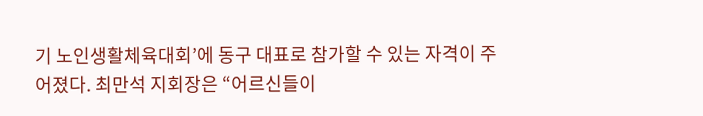기 노인생활체육대회’에 동구 대표로 참가할 수 있는 자격이 주어졌다. 최만석 지회장은 “어르신들이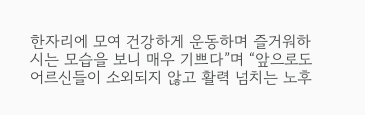한자리에 모여 건강하게 운동하며 즐거워하시는 모습을 보니 매우 기쁘다”며 “앞으로도 어르신들이 소외되지 않고 활력 넘치는 노후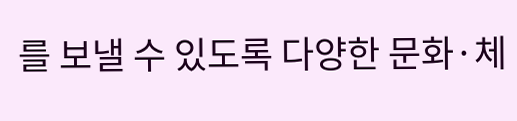를 보낼 수 있도록 다양한 문화·체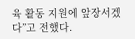육 활동 지원에 앞장서겠다”고 전했다.